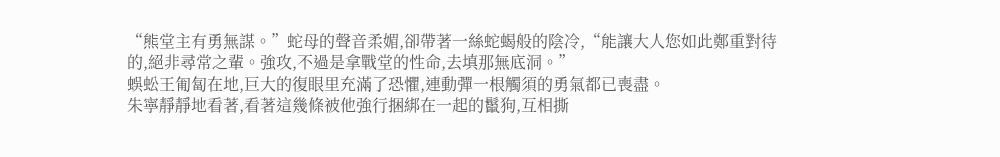“熊堂主有勇無謀。”蛇母的聲音柔媚,卻帶著一絲蛇蝎般的陰冷,“能讓大人您如此鄭重對待的,絕非尋常之輩。強攻,不過是拿戰堂的性命,去填那無底洞。”
蜈蚣王匍匐在地,巨大的復眼里充滿了恐懼,連動彈一根觸須的勇氣都已喪盡。
朱寧靜靜地看著,看著這幾條被他強行捆綁在一起的鬣狗,互相撕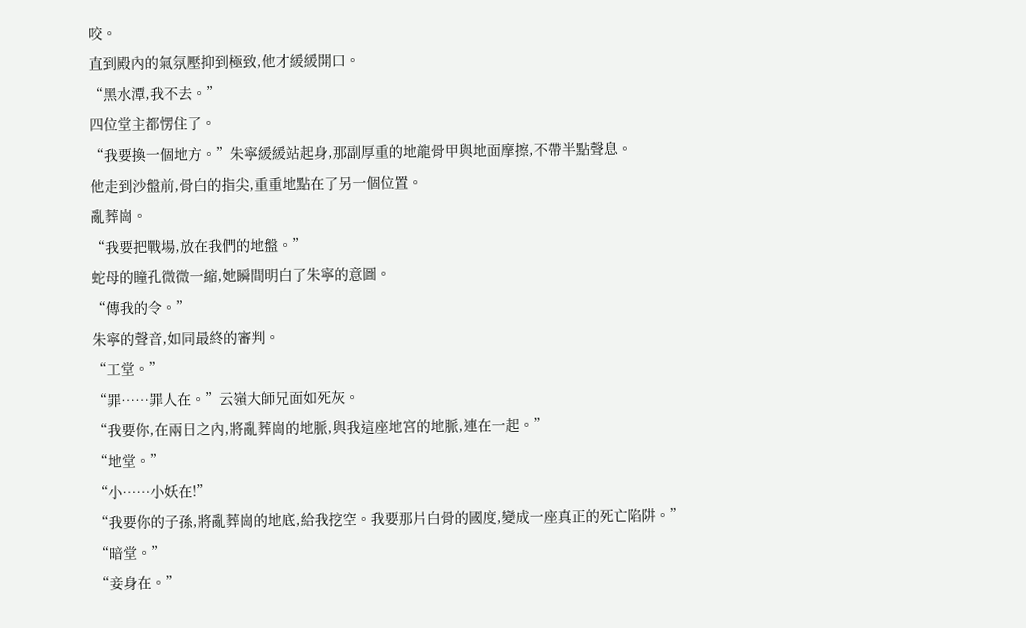咬。
直到殿內的氣氛壓抑到極致,他才緩緩開口。
“黑水潭,我不去。”
四位堂主都愣住了。
“我要換一個地方。”朱寧緩緩站起身,那副厚重的地龍骨甲與地面摩擦,不帶半點聲息。
他走到沙盤前,骨白的指尖,重重地點在了另一個位置。
亂葬崗。
“我要把戰場,放在我們的地盤。”
蛇母的瞳孔微微一縮,她瞬間明白了朱寧的意圖。
“傳我的令。”
朱寧的聲音,如同最終的審判。
“工堂。”
“罪……罪人在。”云嶺大師兄面如死灰。
“我要你,在兩日之內,將亂葬崗的地脈,與我這座地宮的地脈,連在一起。”
“地堂。”
“小……小妖在!”
“我要你的子孫,將亂葬崗的地底,給我挖空。我要那片白骨的國度,變成一座真正的死亡陷阱。”
“暗堂。”
“妾身在。”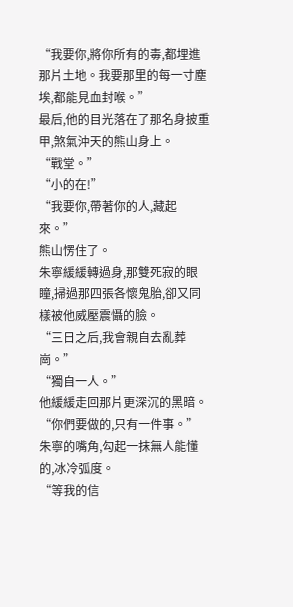“我要你,將你所有的毒,都埋進那片土地。我要那里的每一寸塵埃,都能見血封喉。”
最后,他的目光落在了那名身披重甲,煞氣沖天的熊山身上。
“戰堂。”
“小的在!”
“我要你,帶著你的人,藏起來。”
熊山愣住了。
朱寧緩緩轉過身,那雙死寂的眼瞳,掃過那四張各懷鬼胎,卻又同樣被他威壓震懾的臉。
“三日之后,我會親自去亂葬崗。”
“獨自一人。”
他緩緩走回那片更深沉的黑暗。
“你們要做的,只有一件事。”
朱寧的嘴角,勾起一抹無人能懂的,冰冷弧度。
“等我的信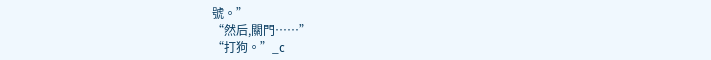號。”
“然后,關門……”
“打狗。”_c